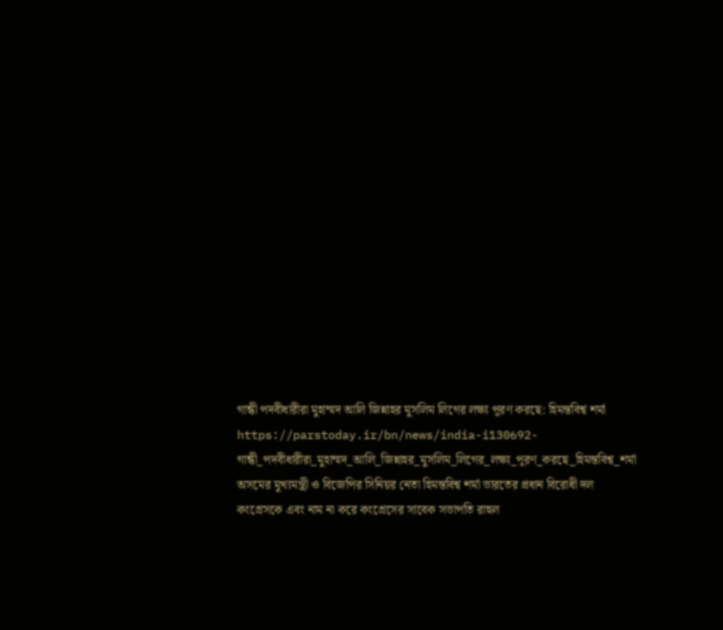গান্ধী পদবীধারীরা মুহাম্মদ আলি জিন্নাহর মুসলিম লিগের লক্ষ্য পূরণ করছে: হিমন্তবিশ্ব শর্মা
https://parstoday.ir/bn/news/india-i130692-গান্ধী_পদবীধারীরা_মুহাম্মদ_আলি_জিন্নাহর_মুসলিম_লিগের_লক্ষ্য_পূরণ_করছে_হিমন্তবিশ্ব_শর্মা
অসমের মুখ্যমন্ত্রী ও বিজেপির সিনিয়র নেতা হিমন্তবিশ্ব শর্মা ভারতের প্রধান বিরোধী দল কংগ্রেসকে এবং নাম না করে কংগ্রেসের সাবেক সভাপতি রাহুল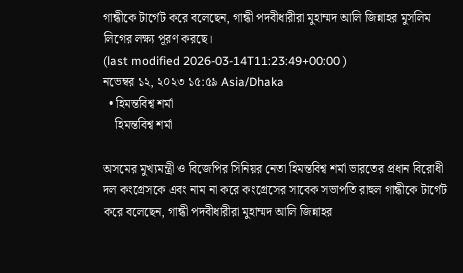গান্ধীকে টার্গেট করে বলেছেন, গান্ধী পদবীধারীরা মুহাম্মদ আলি জিন্নাহর মুসলিম লিগের লক্ষ্য পূরণ করছে।
(last modified 2026-03-14T11:23:49+00:00 )
নভেম্বর ১২, ২০২৩ ১৫:৫৯ Asia/Dhaka
  • হিমন্তবিশ্ব শর্মা
    হিমন্তবিশ্ব শর্মা

অসমের মুখ্যমন্ত্রী ও বিজেপির সিনিয়র নেতা হিমন্তবিশ্ব শর্মা ভারতের প্রধান বিরোধী দল কংগ্রেসকে এবং নাম না করে কংগ্রেসের সাবেক সভাপতি রাহুল গান্ধীকে টার্গেট করে বলেছেন, গান্ধী পদবীধারীরা মুহাম্মদ আলি জিন্নাহর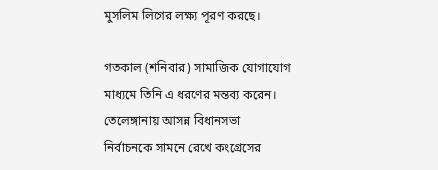মুসলিম লিগের লক্ষ্য পূরণ করছে।

গতকাল (শনিবার) সামাজিক যোগাযোগ মাধ্যমে তিনি এ ধরণের মন্তব্য করেন। তেলেঙ্গানায় আসন্ন বিধানসভা নির্বাচনকে সামনে রেখে কংগ্রেসের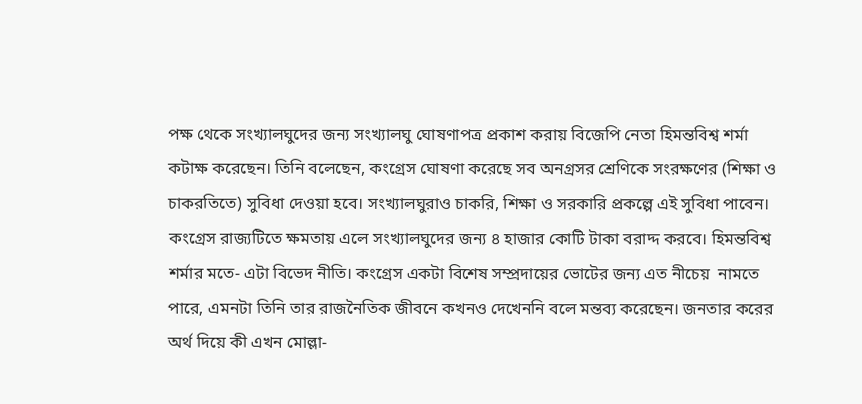পক্ষ থেকে সংখ্যালঘুদের জন্য সংখ্যালঘু ঘোষণাপত্র প্রকাশ করায় বিজেপি নেতা হিমন্তবিশ্ব শর্মা কটাক্ষ করেছেন। তিনি বলেছেন, কংগ্রেস ঘোষণা করেছে সব অনগ্রসর শ্রেণিকে সংরক্ষণের (শিক্ষা ও চাকরতিতে) সুবিধা দেওয়া হবে। সংখ্যালঘুরাও চাকরি, শিক্ষা ও সরকারি প্রকল্পে এই সুবিধা পাবেন। কংগ্রেস রাজ্যটিতে ক্ষমতায় এলে সংখ্যালঘুদের জন্য ৪ হাজার কোটি টাকা বরাদ্দ করবে। হিমন্তবিশ্ব শর্মার মতে- এটা বিভেদ নীতি। কংগ্রেস একটা বিশেষ সম্প্রদায়ের ভোটের জন্য এত নীচেয়  নামতে পারে, এমনটা তিনি তার রাজনৈতিক জীবনে কখনও দেখেননি বলে মন্তব্য করেছেন। জনতার করের অর্থ দিয়ে কী এখন মোল্লা-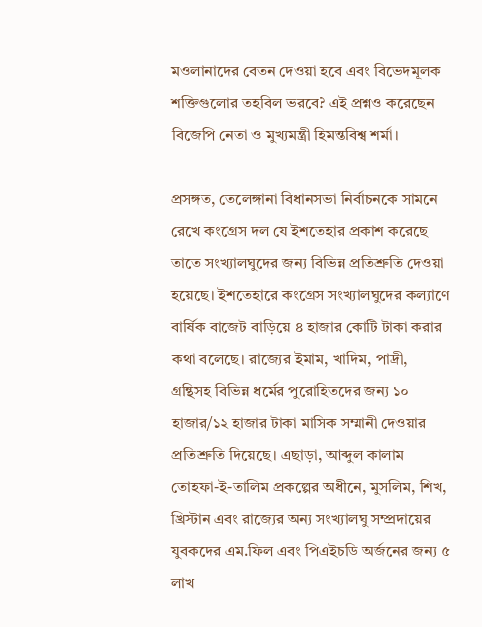মওলানাদের বেতন দেওয়া হবে এবং বিভেদমূলক শক্তিগুলোর তহবিল ভরবে? এই প্রশ্নও করেছেন বিজেপি নেতা ও মুখ্যমন্ত্রী হিমন্তবিশ্ব শর্মা।

প্রসঙ্গত, তেলেঙ্গানা বিধানসভা নির্বাচনকে সামনে রেখে কংগ্রেস দল যে ইশতেহার প্রকাশ করেছে তাতে সংখ্যালঘুদের জন্য বিভিন্ন প্রতিশ্রুতি দেওয়া হয়েছে। ইশতেহারে কংগ্রেস সংখ্যালঘুদের কল্যাণে বার্ষিক বাজেট বাড়িয়ে ৪ হাজার কোটি টাকা করার কথা বলেছে। রাজ্যের ইমাম, খাদিম, পাদ্রী, গ্রন্থিসহ বিভিন্ন ধর্মের পুরোহিতদের জন্য ১০ হাজার/১২ হাজার টাকা মাসিক সম্মানী দেওয়ার প্রতিশ্রুতি দিয়েছে। এছাড়া, আব্দুল কালাম তোহফা-ই-তালিম প্রকল্পের অধীনে, মুসলিম, শিখ,  খ্রিস্টান এবং রাজ্যের অন্য সংখ্যালঘু সম্প্রদায়ের যুবকদের এম.ফিল এবং পিএইচডি অর্জনের জন্য ৫ লাখ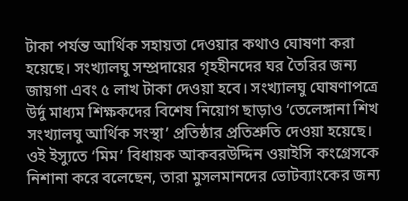টাকা পর্যন্ত আর্থিক সহায়তা দেওয়ার কথাও ঘোষণা করা হয়েছে। সংখ্যালঘু সম্প্রদায়ের গৃহহীনদের ঘর তৈরির জন্য জায়গা এবং ৫ লাখ টাকা দেওয়া হবে। সংখ্যালঘু ঘোষণাপত্রে উর্দু মাধ্যম শিক্ষকদের বিশেষ নিয়োগ ছাড়াও ‘তেলেঙ্গানা শিখ সংখ্যালঘু আর্থিক সংস্থা’ প্রতিষ্ঠার প্রতিশ্রুতি দেওয়া হয়েছে। ওই ইস্যুতে ‘মিম’ বিধায়ক আকবরউদ্দিন ওয়াইসি কংগ্রেসকে নিশানা করে বলেছেন, তারা মুসলমানদের ভোটব্যাংকের জন্য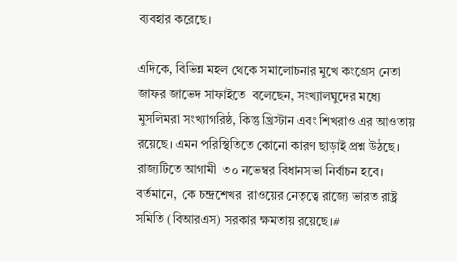ব্যবহার করেছে।

এদিকে, বিভিন্ন মহল থেকে সমালোচনার মুখে কংগ্রেস নেতা জাফর জাভেদ সাফাইতে  বলেছেন, সংখ্যালঘুদের মধ্যে মুসলিমরা সংখ্যাগরিষ্ঠ, কিন্তু খ্রিস্টান এবং শিখরাও এর আওতায় রয়েছে। এমন পরিস্থিতিতে কোনো কারণ ছাড়াই প্রশ্ন উঠছে।
রাজ্যটিতে আগামী  ৩০ নভেম্বর বিধানসভা নির্বাচন হবে। বর্তমানে,  কে চন্দ্রশেখর  রাওয়ের নেতৃত্বে রাজ্যে ভারত রাষ্ট্র সমিতি (বিআরএস) সরকার ক্ষমতায় রয়েছে।#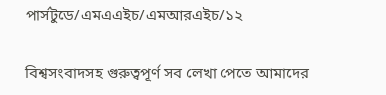পার্সটুডে/এমএএইচ/এমআরএইচ/১২

বিশ্বসংবাদসহ গুরুত্বপূর্ণ সব লেখা পেতে আমাদের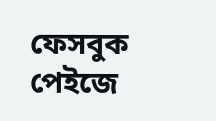ফেসবুক পেইজে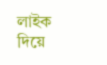লাইক দিয়ে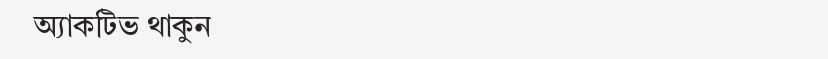অ্যাকটিভ থাকুন